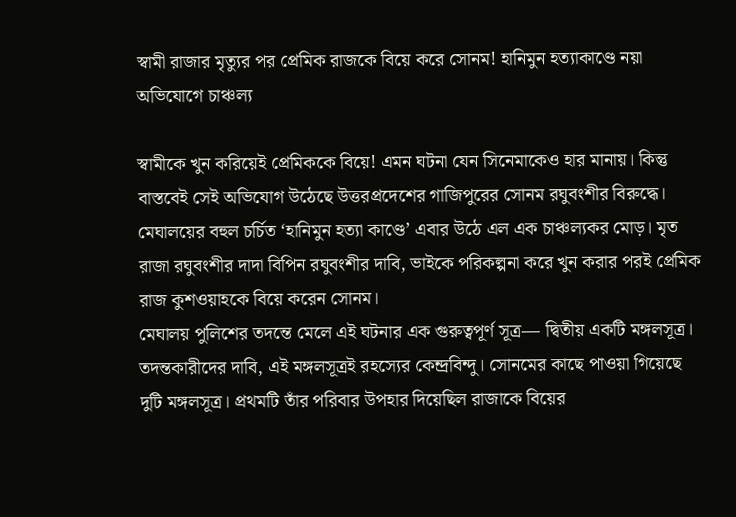স্বামী রাজার মৃত্যুর পর প্রেমিক রাজকে বিয়ে করে সোনম! হানিমুন হত্যাকাণ্ডে নয়া অভিযোগে চাঞ্চল্য

স্বামীকে খুন করিয়েই প্রেমিককে বিয়ে! এমন ঘটনা যেন সিনেমাকেও হার মানায়। কিন্তু বাস্তবেই সেই অভিযোগ উঠেছে উত্তরপ্রদেশের গাজিপুরের সোনম রঘুবংশীর বিরুদ্ধে। মেঘালয়ের বহুল চর্চিত ‘হানিমুন হত্যা কাণ্ডে’ এবার উঠে এল এক চাঞ্চল্যকর মোড়। মৃত রাজা রঘুবংশীর দাদা বিপিন রঘুবংশীর দাবি, ভাইকে পরিকল্পনা করে খুন করার পরই প্রেমিক রাজ কুশওয়াহকে বিয়ে করেন সোনম।
মেঘালয় পুলিশের তদন্তে মেলে এই ঘটনার এক গুরুত্বপূর্ণ সূত্র— দ্বিতীয় একটি মঙ্গলসূত্র। তদন্তকারীদের দাবি, এই মঙ্গলসূত্রই রহস্যের কেন্দ্রবিন্দু। সোনমের কাছে পাওয়া গিয়েছে দুটি মঙ্গলসূত্র। প্রথমটি তাঁর পরিবার উপহার দিয়েছিল রাজাকে বিয়ের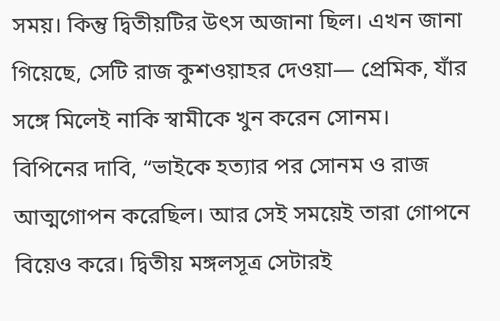সময়। কিন্তু দ্বিতীয়টির উৎস অজানা ছিল। এখন জানা গিয়েছে, সেটি রাজ কুশওয়াহর দেওয়া— প্রেমিক, যাঁর সঙ্গে মিলেই নাকি স্বামীকে খুন করেন সোনম।
বিপিনের দাবি, “ভাইকে হত্যার পর সোনম ও রাজ আত্মগোপন করেছিল। আর সেই সময়েই তারা গোপনে বিয়েও করে। দ্বিতীয় মঙ্গলসূত্র সেটারই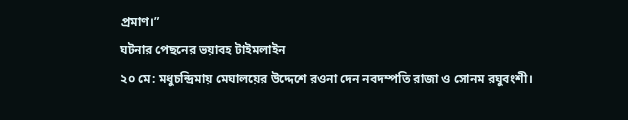প্রমাণ।”
ঘটনার পেছনের ভয়াবহ টাইমলাইন
২০ মে: মধুচন্দ্রিমায় মেঘালয়ের উদ্দেশে রওনা দেন নবদম্পতি রাজা ও সোনম রঘুবংশী।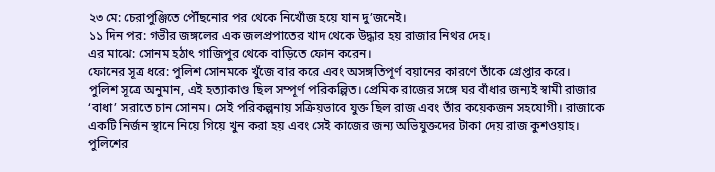২৩ মে: চেরাপুঞ্জিতে পৌঁছনোর পর থেকে নিখোঁজ হয়ে যান দু’জনেই।
১১ দিন পর: গভীর জঙ্গলের এক জলপ্রপাতের খাদ থেকে উদ্ধার হয় রাজার নিথর দেহ।
এর মাঝে: সোনম হঠাৎ গাজিপুর থেকে বাড়িতে ফোন করেন।
ফোনের সূত্র ধরে: পুলিশ সোনমকে খুঁজে বার করে এবং অসঙ্গতিপূর্ণ বয়ানের কারণে তাঁকে গ্রেপ্তার করে।
পুলিশ সূত্রে অনুমান, এই হত্যাকাণ্ড ছিল সম্পূর্ণ পরিকল্পিত। প্রেমিক রাজের সঙ্গে ঘর বাঁধার জন্যই স্বামী রাজার ‘বাধা’ সরাতে চান সোনম। সেই পরিকল্পনায় সক্রিয়ভাবে যুক্ত ছিল রাজ এবং তাঁর কয়েকজন সহযোগী। রাজাকে একটি নির্জন স্থানে নিয়ে গিয়ে খুন করা হয় এবং সেই কাজের জন্য অভিযুক্তদের টাকা দেয় রাজ কুশওয়াহ।
পুলিশের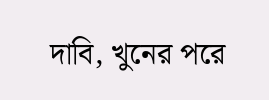দাবি, খুনের পরে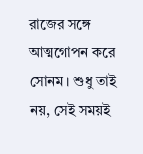রাজের সঙ্গে আত্মগোপন করে সোনম। শুধু তাই নয়, সেই সময়ই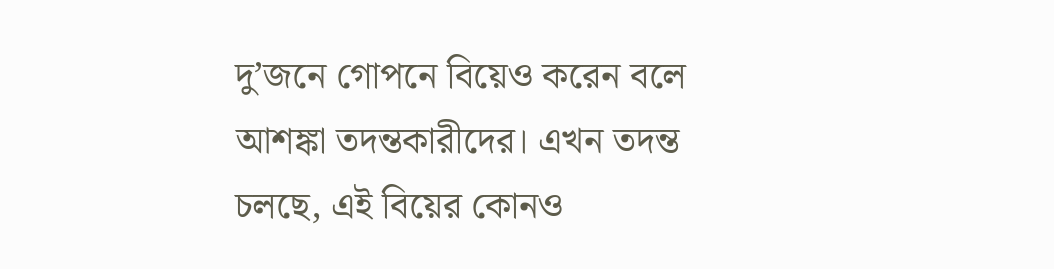দু’জনে গোপনে বিয়েও করেন বলে আশঙ্কা তদন্তকারীদের। এখন তদন্ত চলছে, এই বিয়ের কোনও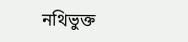নথিভুক্ত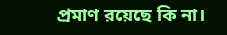প্রমাণ রয়েছে কি না।